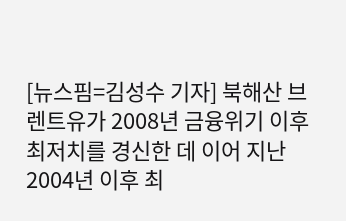[뉴스핌=김성수 기자] 북해산 브렌트유가 2008년 금융위기 이후 최저치를 경신한 데 이어 지난 2004년 이후 최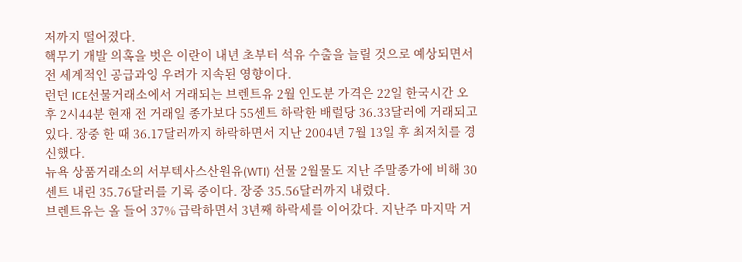저까지 떨어졌다.
핵무기 개발 의혹을 벗은 이란이 내년 초부터 석유 수출을 늘릴 것으로 예상되면서 전 세계적인 공급과잉 우려가 지속된 영향이다.
런던 ICE선물거래소에서 거래되는 브렌트유 2월 인도분 가격은 22일 한국시간 오후 2시44분 현재 전 거래일 종가보다 55센트 하락한 배럴당 36.33달러에 거래되고 있다. 장중 한 때 36.17달러까지 하락하면서 지난 2004년 7월 13일 후 최저치를 경신했다.
뉴욕 상품거래소의 서부텍사스산원유(WTI) 선물 2월물도 지난 주말종가에 비해 30센트 내린 35.76달러를 기록 중이다. 장중 35.56달러까지 내렸다.
브렌트유는 올 들어 37% 급락하면서 3년째 하락세를 이어갔다. 지난주 마지막 거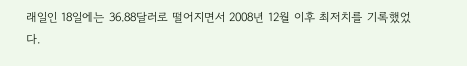래일인 18일에는 36.88달러로 떨어지면서 2008년 12월 이후 최저치를 기록했었다.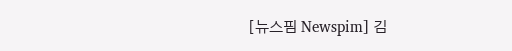[뉴스핌 Newspim] 김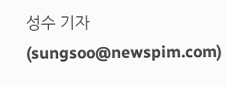성수 기자 (sungsoo@newspim.com)